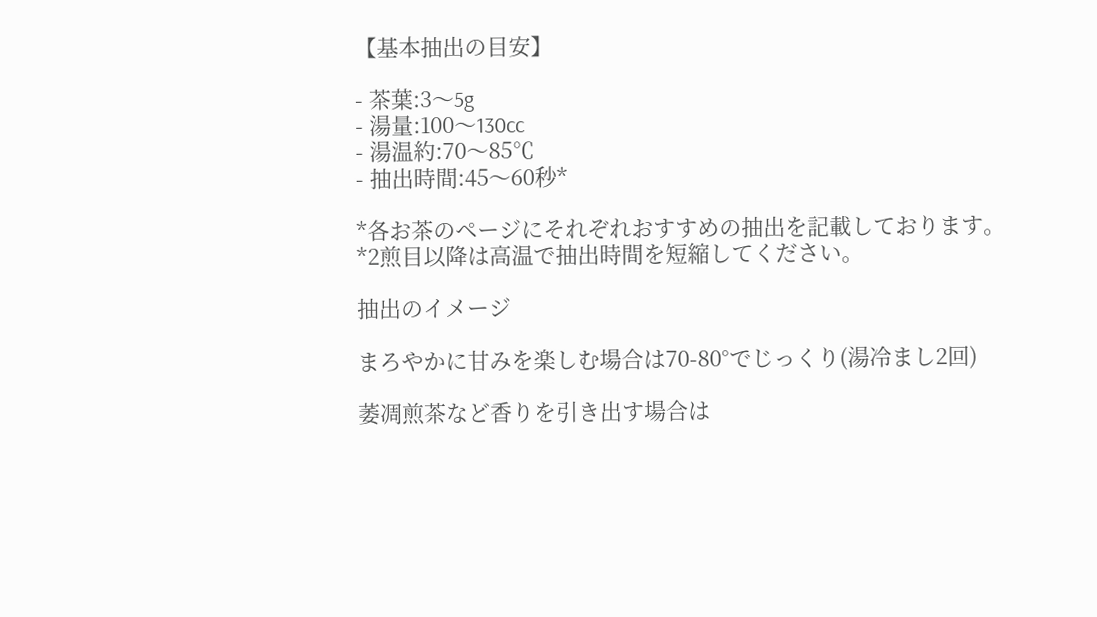【基本抽出の目安】

- 茶葉:3〜5g
- 湯量:100〜130cc
- 湯温約:70〜85℃
- 抽出時間:45〜60秒*

*各お茶のページにそれぞれおすすめの抽出を記載しております。
*2煎目以降は高温で抽出時間を短縮してください。

抽出のイメージ

まろやかに甘みを楽しむ場合は70-80°でじっくり(湯冷まし2回)

萎凋煎茶など香りを引き出す場合は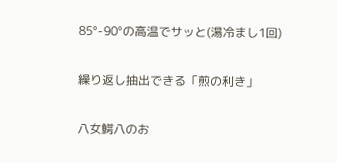85°-90°の高温でサッと(湯冷まし1回)

繰り返し抽出できる「煎の利き」

八女鰐八のお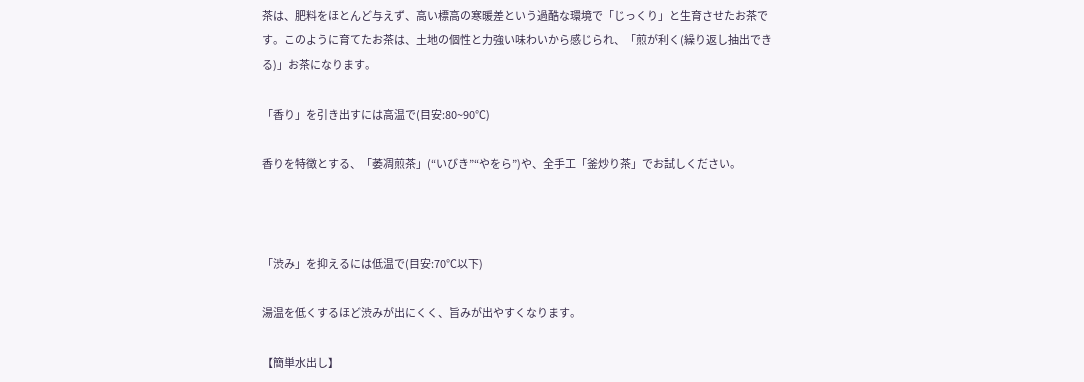茶は、肥料をほとんど与えず、高い標高の寒暖差という過酷な環境で「じっくり」と生育させたお茶です。このように育てたお茶は、土地の個性と力強い味わいから感じられ、「煎が利く(繰り返し抽出できる)」お茶になります。

「香り」を引き出すには高温で(目安:80~90℃)

香りを特徴とする、「萎凋煎茶」(“いびき”“やをら”)や、全手工「釜炒り茶」でお試しください。



「渋み」を抑えるには低温で(目安:70℃以下)

湯温を低くするほど渋みが出にくく、旨みが出やすくなります。

【簡単水出し】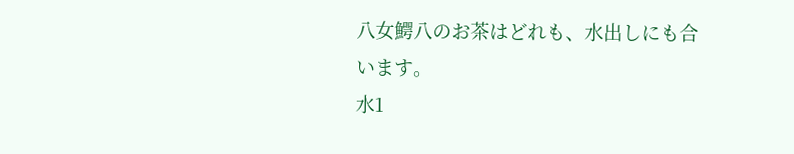八女鰐八のお茶はどれも、水出しにも合います。
水1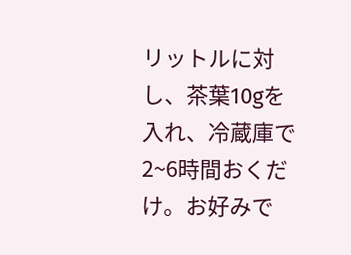リットルに対し、茶葉10gを入れ、冷蔵庫で2~6時間おくだけ。お好みで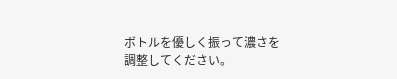ボトルを優しく振って濃さを調整してください。